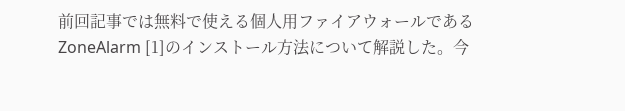前回記事では無料で使える個人用ファイアウォールであるZoneAlarm [1]のインストール方法について解説した。今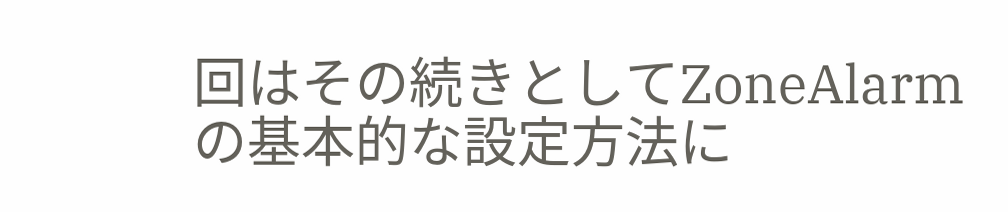回はその続きとしてZoneAlarmの基本的な設定方法に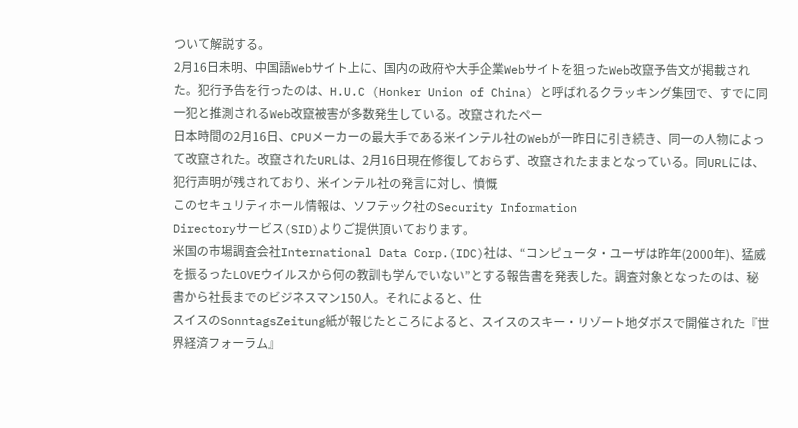ついて解説する。
2月16日未明、中国語Webサイト上に、国内の政府や大手企業Webサイトを狙ったWeb改竄予告文が掲載された。犯行予告を行ったのは、H.U.C (Honker Union of China) と呼ばれるクラッキング集団で、すでに同一犯と推測されるWeb改竄被害が多数発生している。改竄されたペー
日本時間の2月16日、CPUメーカーの最大手である米インテル社のWebが一昨日に引き続き、同一の人物によって改竄された。改竄されたURLは、2月16日現在修復しておらず、改竄されたままとなっている。同URLには、犯行声明が残されており、米インテル社の発言に対し、憤慨
このセキュリティホール情報は、ソフテック社のSecurity Information
Directoryサービス(SID)よりご提供頂いております。
米国の市場調査会社International Data Corp.(IDC)社は、“コンピュータ・ユーザは昨年(2000年)、猛威を振るったLOVEウイルスから何の教訓も学んでいない”とする報告書を発表した。調査対象となったのは、秘書から社長までのビジネスマン150人。それによると、仕
スイスのSonntagsZeitung紙が報じたところによると、スイスのスキー・リゾート地ダボスで開催された『世界経済フォーラム』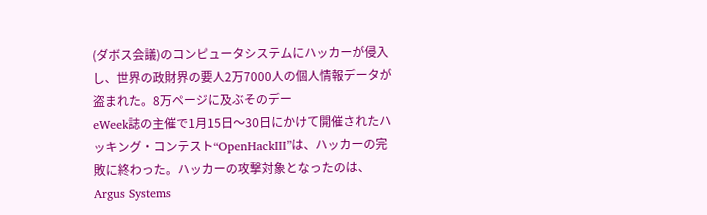(ダボス会議)のコンピュータシステムにハッカーが侵入し、世界の政財界の要人2万7000人の個人情報データが盗まれた。8万ページに及ぶそのデー
eWeek誌の主催で1月15日〜30日にかけて開催されたハッキング・コンテスト“OpenHackIII”は、ハッカーの完敗に終わった。ハッカーの攻撃対象となったのは、Argus Systems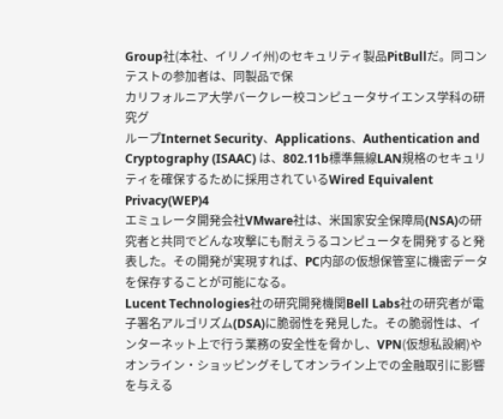Group社(本社、イリノイ州)のセキュリティ製品PitBullだ。同コンテストの参加者は、同製品で保
カリフォルニア大学バークレー校コンピュータサイエンス学科の研究グ
ループInternet Security、Applications、Authentication and Cryptography (ISAAC) は、802.11b標準無線LAN規格のセキュリティを確保するために採用されているWired Equivalent Privacy(WEP)4
エミュレータ開発会社VMware社は、米国家安全保障局(NSA)の研究者と共同でどんな攻撃にも耐えうるコンピュータを開発すると発表した。その開発が実現すれば、PC内部の仮想保管室に機密データを保存することが可能になる。
Lucent Technologies社の研究開発機関Bell Labs社の研究者が電子署名アルゴリズム(DSA)に脆弱性を発見した。その脆弱性は、インターネット上で行う業務の安全性を脅かし、VPN(仮想私設網)やオンライン・ショッピングそしてオンライン上での金融取引に影響を与える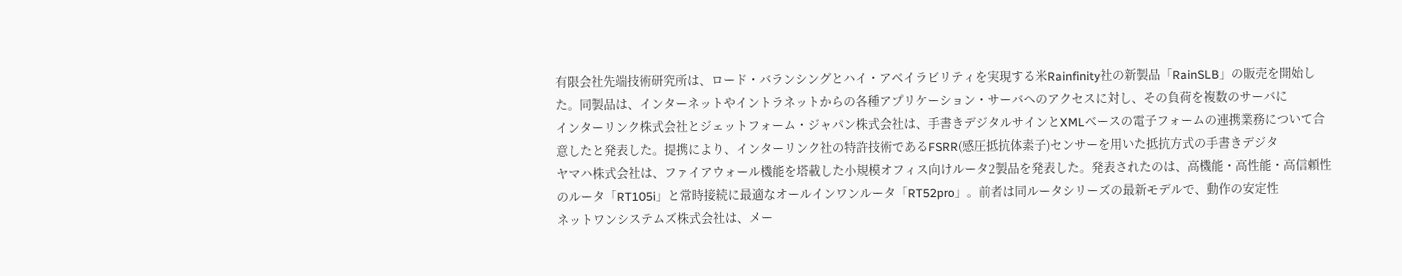有限会社先端技術研究所は、ロード・バランシングとハイ・アベイラビリティを実現する米Rainfinity社の新製品「RainSLB」の販売を開始した。同製品は、インターネットやイントラネットからの各種アプリケーション・サーバへのアクセスに対し、その負荷を複数のサーバに
インターリンク株式会社とジェットフォーム・ジャパン株式会社は、手書きデジタルサインとXMLベースの電子フォームの連携業務について合意したと発表した。提携により、インターリンク社の特許技術であるFSRR(感圧抵抗体素子)センサーを用いた抵抗方式の手書きデジタ
ヤマハ株式会社は、ファイアウォール機能を塔載した小規模オフィス向けルータ2製品を発表した。発表されたのは、高機能・高性能・高信頼性のルータ「RT105i」と常時接続に最適なオールインワンルータ「RT52pro」。前者は同ルータシリーズの最新モデルで、動作の安定性
ネットワンシステムズ株式会社は、メー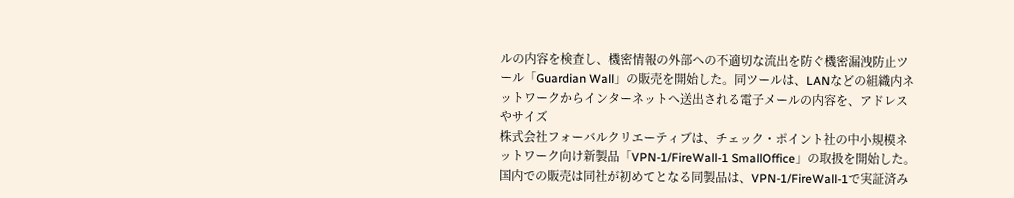ルの内容を検査し、機密情報の外部への不適切な流出を防ぐ機密漏洩防止ツール「Guardian Wall」の販売を開始した。同ツールは、LANなどの組織内ネットワークからインターネットへ送出される電子メールの内容を、アドレスやサイズ
株式会社フォーバルクリエーティブは、チェック・ポイント社の中小規模ネットワーク向け新製品「VPN-1/FireWall-1 SmallOffice」の取扱を開始した。国内での販売は同社が初めてとなる同製品は、VPN-1/FireWall-1で実証済み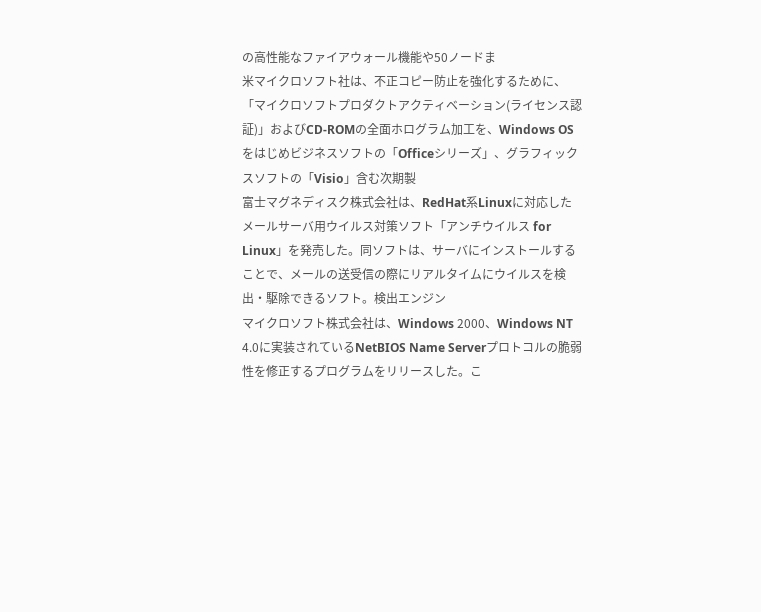の高性能なファイアウォール機能や50ノードま
米マイクロソフト社は、不正コピー防止を強化するために、「マイクロソフトプロダクトアクティベーション(ライセンス認証)」およびCD-ROMの全面ホログラム加工を、Windows OSをはじめビジネスソフトの「Officeシリーズ」、グラフィックスソフトの「Visio」含む次期製
富士マグネディスク株式会社は、RedHat系Linuxに対応したメールサーバ用ウイルス対策ソフト「アンチウイルス for Linux」を発売した。同ソフトは、サーバにインストールすることで、メールの送受信の際にリアルタイムにウイルスを検出・駆除できるソフト。検出エンジン
マイクロソフト株式会社は、Windows 2000、Windows NT 4.0に実装されているNetBIOS Name Serverプロトコルの脆弱性を修正するプログラムをリリースした。こ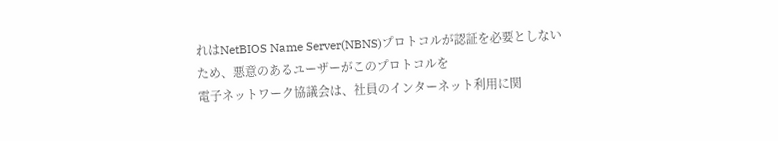れはNetBIOS Name Server(NBNS)プロトコルが認証を必要としないため、悪意のあるユーザーがこのプロトコルを
電子ネットワーク協議会は、社員のインターネット利用に関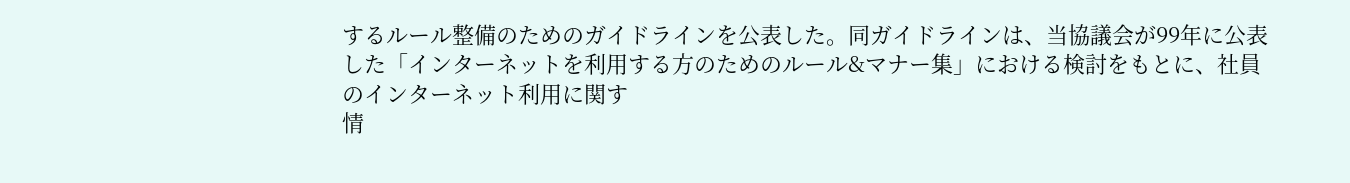するルール整備のためのガイドラインを公表した。同ガイドラインは、当協議会が99年に公表した「インターネットを利用する方のためのルール&マナー集」における検討をもとに、社員のインターネット利用に関す
情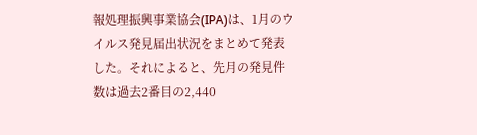報処理振興事業協会(IPA)は、1月のウイルス発見届出状況をまとめて発表した。それによると、先月の発見件数は過去2番目の2,440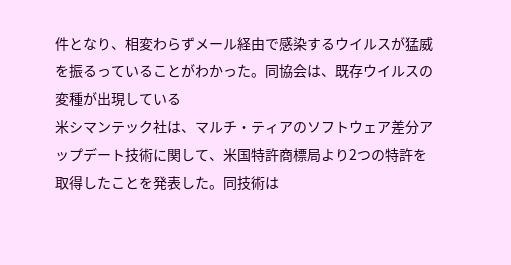件となり、相変わらずメール経由で感染するウイルスが猛威を振るっていることがわかった。同協会は、既存ウイルスの変種が出現している
米シマンテック社は、マルチ・ティアのソフトウェア差分アップデート技術に関して、米国特許商標局より2つの特許を取得したことを発表した。同技術は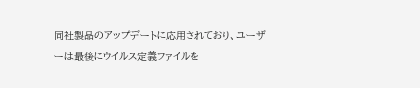同社製品のアップデートに応用されており、ユーザーは最後にウイルス定義ファイルを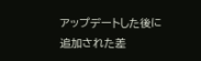アップデートした後に追加された差